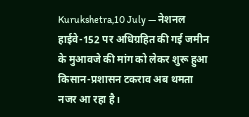Kurukshetra,10 July — नेशनल हाईवे-152 पर अधिग्रहित की गई जमीन के मुआवजे की मांग को लेकर शुरू हुआ किसान-प्रशासन टकराव अब थमता नजर आ रहा है।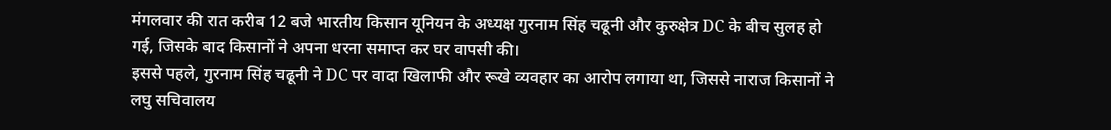मंगलवार की रात करीब 12 बजे भारतीय किसान यूनियन के अध्यक्ष गुरनाम सिंह चढूनी और कुरुक्षेत्र DC के बीच सुलह हो गई, जिसके बाद किसानों ने अपना धरना समाप्त कर घर वापसी की।
इससे पहले, गुरनाम सिंह चढूनी ने DC पर वादा खिलाफी और रूखे व्यवहार का आरोप लगाया था, जिससे नाराज किसानों ने लघु सचिवालय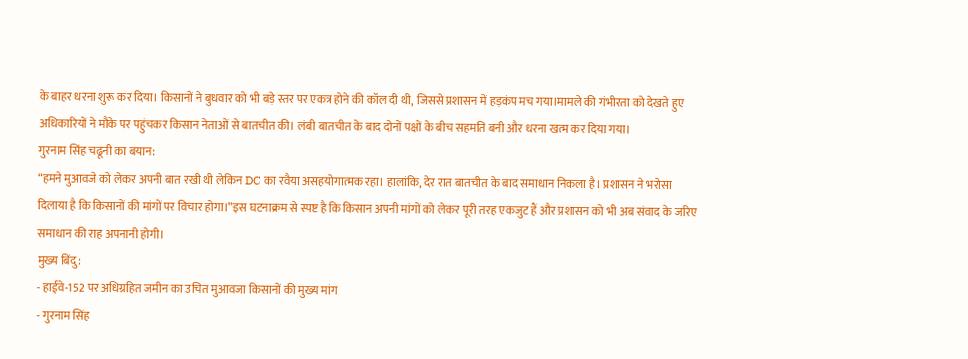के बाहर धरना शुरू कर दिया। किसानों ने बुधवार को भी बड़े स्तर पर एकत्र होने की कॉल दी थी, जिससे प्रशासन में हड़कंप मच गया।मामले की गंभीरता को देखते हुए अधिकारियों ने मौके पर पहुंचकर किसान नेताओं से बातचीत की। लंबी बातचीत के बाद दोनों पक्षों के बीच सहमति बनी और धरना खत्म कर दिया गया।
गुरनाम सिंह चढूनी का बयान:
“हमने मुआवजे को लेकर अपनी बात रखी थी लेकिन DC का रवैया असहयोगात्मक रहा। हालांकि, देर रात बातचीत के बाद समाधान निकला है। प्रशासन ने भरोसा दिलाया है कि किसानों की मांगों पर विचार होगा।”इस घटनाक्रम से स्पष्ट है कि किसान अपनी मांगों को लेकर पूरी तरह एकजुट हैं और प्रशासन को भी अब संवाद के जरिए समाधान की राह अपनानी होगी।
मुख्य बिंदु:
- हाईवे-152 पर अधिग्रहित जमीन का उचित मुआवजा किसानों की मुख्य मांग
- गुरनाम सिंह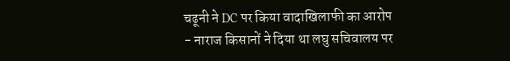चढूनी ने DC पर किया वादाखिलाफी का आरोप
- नाराज किसानों ने दिया था लघु सचिवालय पर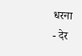धरना
- देर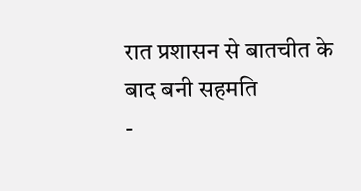रात प्रशासन से बातचीत के बाद बनी सहमति
-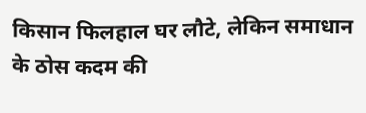किसान फिलहाल घर लौटे, लेकिन समाधान के ठोस कदम की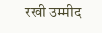रखी उम्मीद